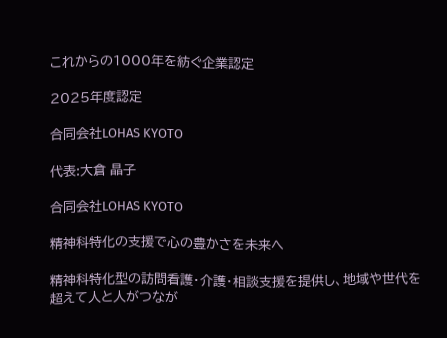これからの1000年を紡ぐ企業認定

2025年度認定

合同会社LOHAS KYOTO

代表:大倉 晶子

合同会社LOHAS KYOTO

精神科特化の支援で心の豊かさを未来へ

精神科特化型の訪問看護・介護・相談支援を提供し、地域や世代を超えて人と人がつなが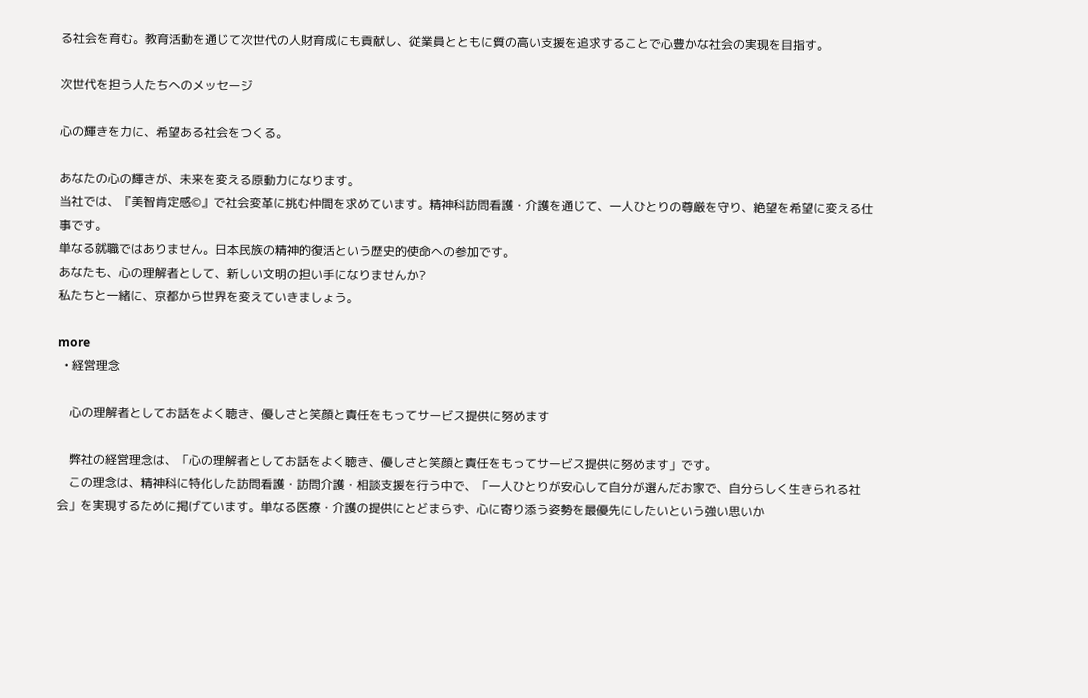る社会を育む。教育活動を通じて次世代の人財育成にも貢献し、従業員とともに質の高い支援を追求することで心豊かな社会の実現を目指す。

次世代を担う人たちへのメッセージ

心の輝きを力に、希望ある社会をつくる。

あなたの心の輝きが、未来を変える原動力になります。
当社では、『美智肯定感©』で社会変革に挑む仲間を求めています。精神科訪問看護・介護を通じて、一人ひとりの尊厳を守り、絶望を希望に変える仕事です。
単なる就職ではありません。日本民族の精神的復活という歴史的使命への参加です。
あなたも、心の理解者として、新しい文明の担い手になりませんか?
私たちと一緒に、京都から世界を変えていきましょう。

more
  • 経営理念

    心の理解者としてお話をよく聴き、優しさと笑顔と責任をもってサービス提供に努めます

    弊社の経営理念は、「心の理解者としてお話をよく聴き、優しさと笑顔と責任をもってサービス提供に努めます」です。
    この理念は、精神科に特化した訪問看護・訪問介護・相談支援を行う中で、「一人ひとりが安心して自分が選んだお家で、自分らしく生きられる社会」を実現するために掲げています。単なる医療・介護の提供にとどまらず、心に寄り添う姿勢を最優先にしたいという強い思いか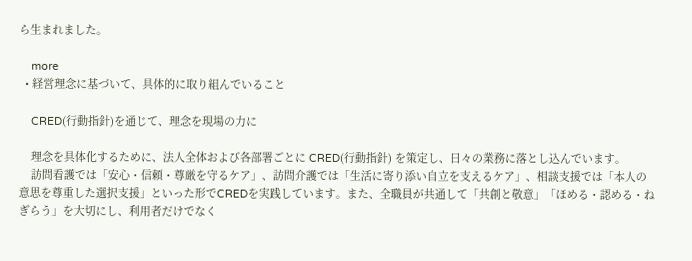ら生まれました。

    more
  • 経営理念に基づいて、具体的に取り組んでいること

    CRED(行動指針)を通じて、理念を現場の力に

    理念を具体化するために、法人全体および各部署ごとに CRED(行動指針) を策定し、日々の業務に落とし込んでいます。
    訪問看護では「安心・信頼・尊厳を守るケア」、訪問介護では「生活に寄り添い自立を支えるケア」、相談支援では「本人の意思を尊重した選択支援」といった形でCREDを実践しています。また、全職員が共通して「共創と敬意」「ほめる・認める・ねぎらう」を大切にし、利用者だけでなく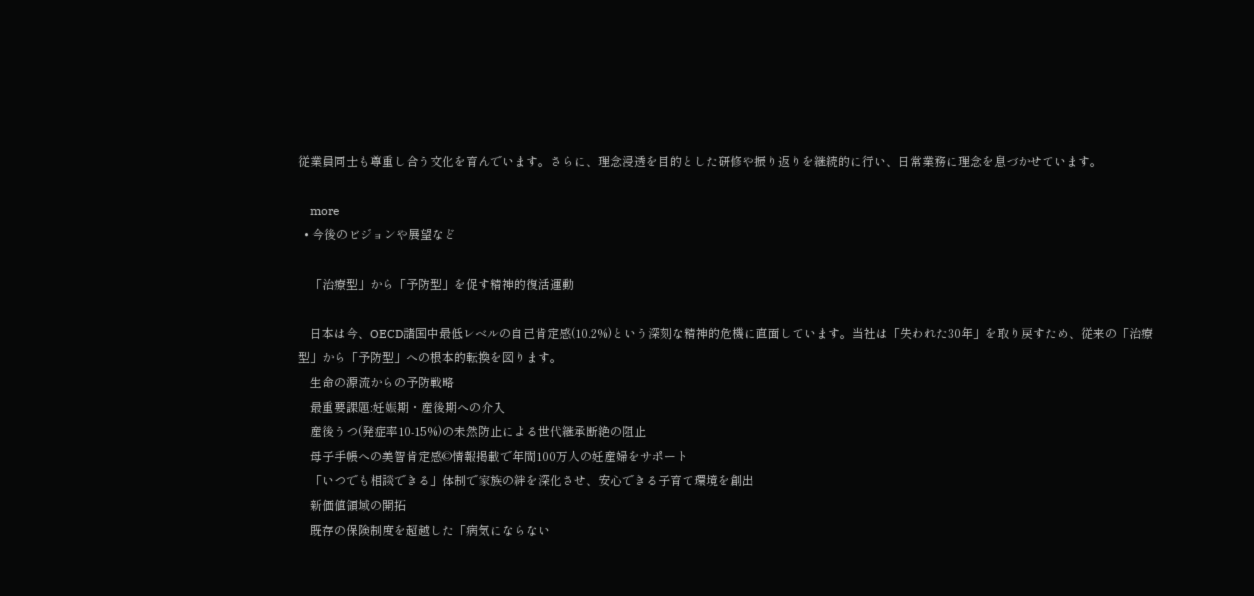従業員同士も尊重し合う文化を育んでいます。さらに、理念浸透を目的とした研修や振り返りを継続的に行い、日常業務に理念を息づかせています。

    more
  • 今後のビジョンや展望など

    「治療型」から「予防型」を促す精神的復活運動

    日本は今、OECD諸国中最低レベルの自己肯定感(10.2%)という深刻な精神的危機に直面しています。当社は「失われた30年」を取り戻すため、従来の「治療型」から「予防型」への根本的転換を図ります。
    生命の源流からの予防戦略
    最重要課題:妊娠期・産後期への介入
    産後うつ(発症率10-15%)の未然防止による世代継承断絶の阻止
    母子手帳への美智肯定感©情報掲載で年間100万人の妊産婦をサポート
    「いつでも相談できる」体制で家族の絆を深化させ、安心できる子育て環境を創出
    新価値領域の開拓
    既存の保険制度を超越した「病気にならない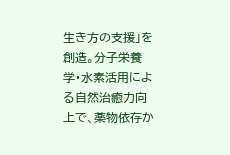生き方の支援」を創造。分子栄養学・水素活用による自然治癒力向上で、薬物依存か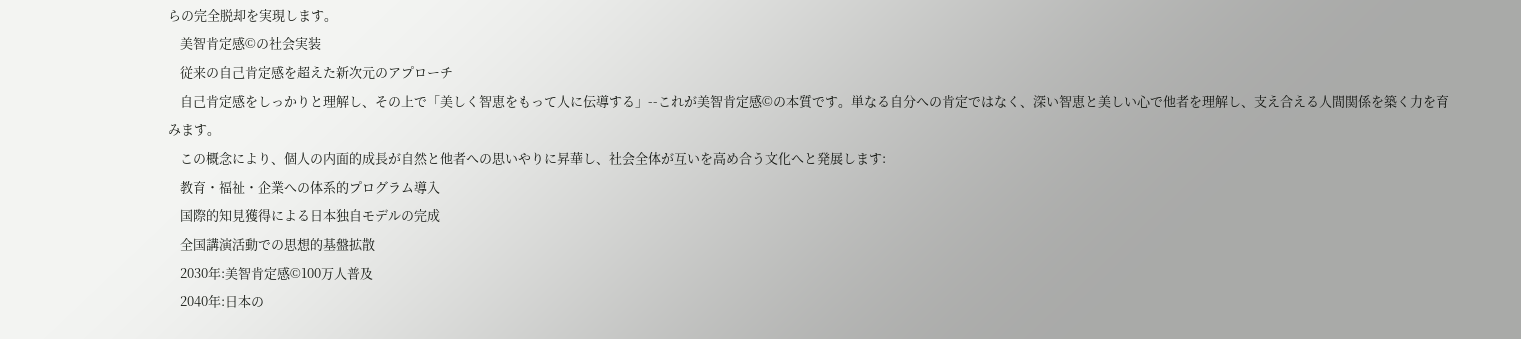らの完全脱却を実現します。
    美智肯定感©の社会実装
    従来の自己肯定感を超えた新次元のアプローチ
    自己肯定感をしっかりと理解し、その上で「美しく智恵をもって人に伝導する」--これが美智肯定感©の本質です。単なる自分への肯定ではなく、深い智恵と美しい心で他者を理解し、支え合える人間関係を築く力を育みます。
    この概念により、個人の内面的成長が自然と他者への思いやりに昇華し、社会全体が互いを高め合う文化へと発展します:
    教育・福祉・企業への体系的プログラム導入
    国際的知見獲得による日本独自モデルの完成
    全国講演活動での思想的基盤拡散
    2030年:美智肯定感©100万人普及
    2040年:日本の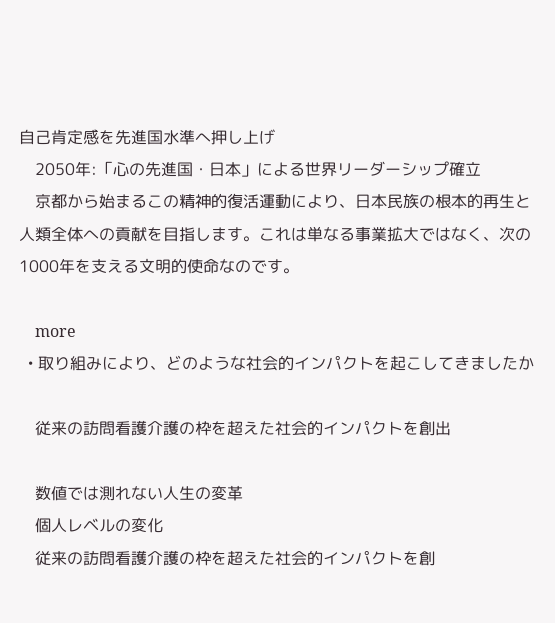自己肯定感を先進国水準へ押し上げ
    2050年:「心の先進国・日本」による世界リーダーシップ確立
    京都から始まるこの精神的復活運動により、日本民族の根本的再生と人類全体への貢献を目指します。これは単なる事業拡大ではなく、次の1000年を支える文明的使命なのです。

    more
  • 取り組みにより、どのような社会的インパクトを起こしてきましたか

    従来の訪問看護介護の枠を超えた社会的インパクトを創出

    数値では測れない人生の変革
    個人レベルの変化
    従来の訪問看護介護の枠を超えた社会的インパクトを創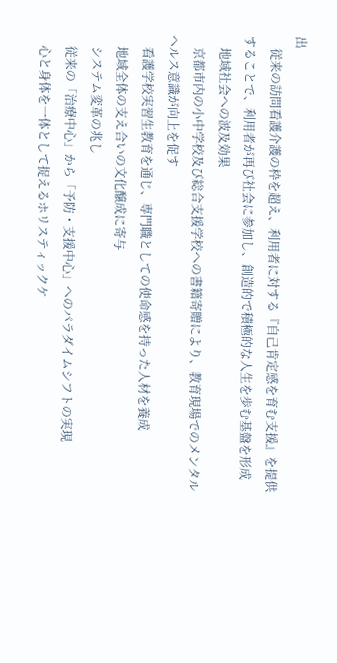出
    従来の訪問看護介護の枠を超え、利用者に対する『自己肯定感を育む支援』を提供することで、利用者が再び社会に参加し、創造的で積極的な人生を歩む基盤を形成
    地域社会への波及効果
    京都市内の小中学校及び総合支援学校への書籍寄贈により、教育現場でのメンタルヘルス意識が向上を促す
    看護学校実習生教育を通じ、専門職としての使命感を持った人材を養成
    地域全体の支え合いの文化醸成に寄与
    システム変革の兆し
    従来の「治療中心」から「予防・支援中心」へのパラダイムシフトの実現
    心と身体を一体として捉えるホリスティックケ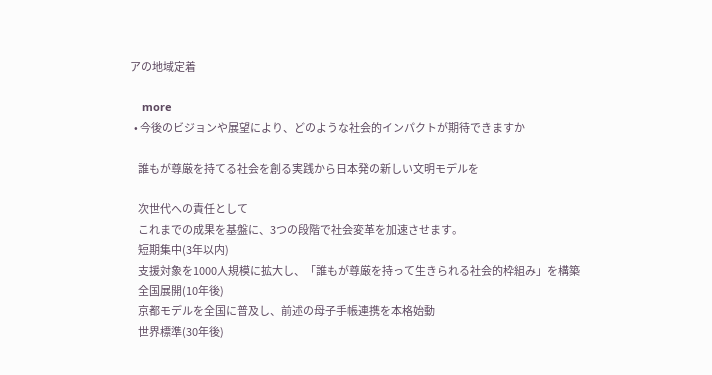アの地域定着

    more
  • 今後のビジョンや展望により、どのような社会的インパクトが期待できますか

    誰もが尊厳を持てる社会を創る実践から日本発の新しい文明モデルを

    次世代への責任として
    これまでの成果を基盤に、3つの段階で社会変革を加速させます。
    短期集中(3年以内)
    支援対象を1000人規模に拡大し、「誰もが尊厳を持って生きられる社会的枠組み」を構築
    全国展開(10年後)
    京都モデルを全国に普及し、前述の母子手帳連携を本格始動
    世界標準(30年後)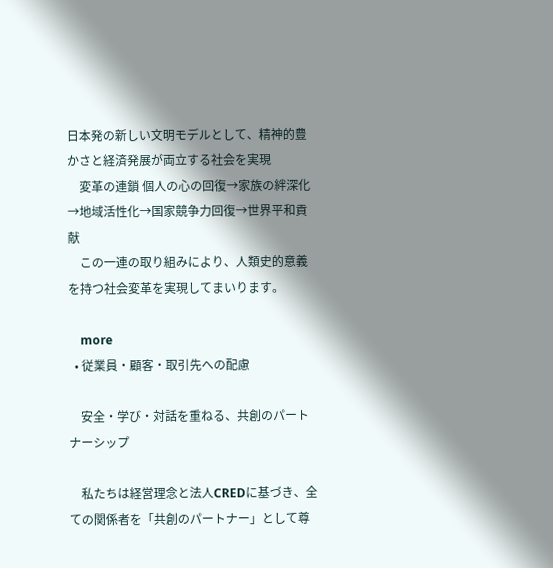日本発の新しい文明モデルとして、精神的豊かさと経済発展が両立する社会を実現
    変革の連鎖 個人の心の回復→家族の絆深化→地域活性化→国家競争力回復→世界平和貢献
    この一連の取り組みにより、人類史的意義を持つ社会変革を実現してまいります。

    more
  • 従業員・顧客・取引先への配慮

    安全・学び・対話を重ねる、共創のパートナーシップ

    私たちは経営理念と法人CREDに基づき、全ての関係者を「共創のパートナー」として尊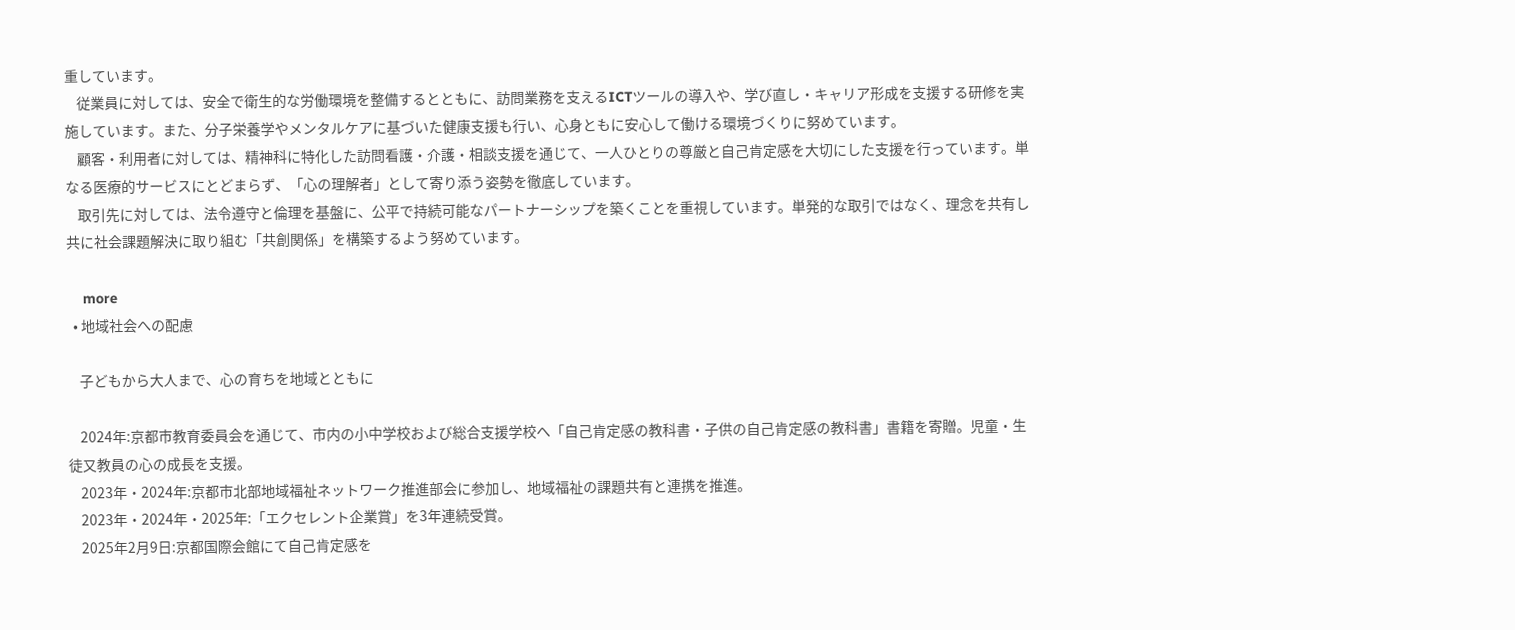重しています。
    従業員に対しては、安全で衛生的な労働環境を整備するとともに、訪問業務を支えるICTツールの導入や、学び直し・キャリア形成を支援する研修を実施しています。また、分子栄養学やメンタルケアに基づいた健康支援も行い、心身ともに安心して働ける環境づくりに努めています。
    顧客・利用者に対しては、精神科に特化した訪問看護・介護・相談支援を通じて、一人ひとりの尊厳と自己肯定感を大切にした支援を行っています。単なる医療的サービスにとどまらず、「心の理解者」として寄り添う姿勢を徹底しています。
    取引先に対しては、法令遵守と倫理を基盤に、公平で持続可能なパートナーシップを築くことを重視しています。単発的な取引ではなく、理念を共有し共に社会課題解決に取り組む「共創関係」を構築するよう努めています。

    more
  • 地域社会への配慮

    子どもから大人まで、心の育ちを地域とともに

    2024年:京都市教育委員会を通じて、市内の小中学校および総合支援学校へ「自己肯定感の教科書・子供の自己肯定感の教科書」書籍を寄贈。児童・生徒又教員の心の成長を支援。
    2023年・2024年:京都市北部地域福祉ネットワーク推進部会に参加し、地域福祉の課題共有と連携を推進。
    2023年・2024年・2025年:「エクセレント企業賞」を3年連続受賞。
    2025年2月9日:京都国際会館にて自己肯定感を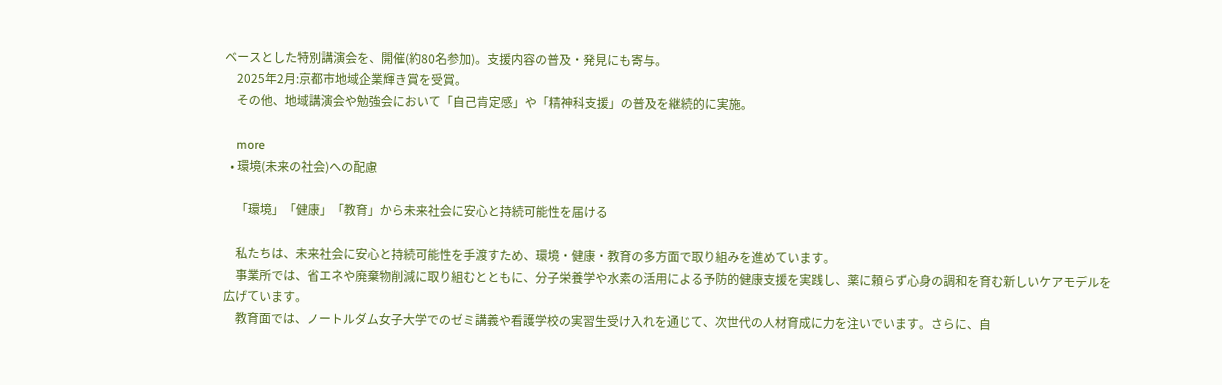ベースとした特別講演会を、開催(約80名参加)。支援内容の普及・発見にも寄与。
    2025年2月:京都市地域企業輝き賞を受賞。
    その他、地域講演会や勉強会において「自己肯定感」や「精神科支援」の普及を継続的に実施。

    more
  • 環境(未来の社会)への配慮

    「環境」「健康」「教育」から未来社会に安心と持続可能性を届ける

    私たちは、未来社会に安心と持続可能性を手渡すため、環境・健康・教育の多方面で取り組みを進めています。
    事業所では、省エネや廃棄物削減に取り組むとともに、分子栄養学や水素の活用による予防的健康支援を実践し、薬に頼らず心身の調和を育む新しいケアモデルを広げています。
    教育面では、ノートルダム女子大学でのゼミ講義や看護学校の実習生受け入れを通じて、次世代の人材育成に力を注いでいます。さらに、自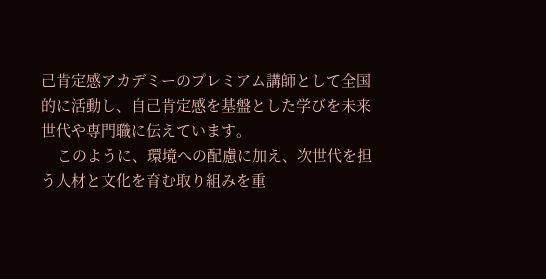己肯定感アカデミーのプレミアム講師として全国的に活動し、自己肯定感を基盤とした学びを未来世代や専門職に伝えています。
    このように、環境への配慮に加え、次世代を担う人材と文化を育む取り組みを重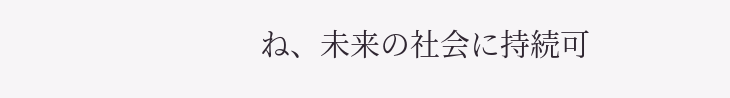ね、未来の社会に持続可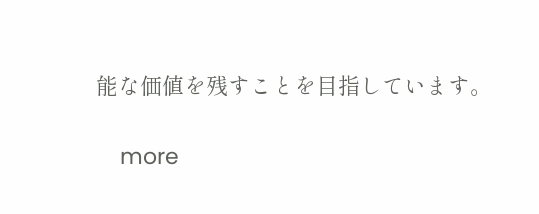能な価値を残すことを目指しています。

    more